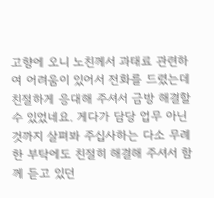고향에 오니 노친께서 과태료 관련하여 어려움이 있어서 전화를 드렸는데 친절하게 응대해 주셔서 금방 해결할 수 있었네요. 게다가 담당 업무 아닌 것까지 살펴봐 주십사하는 다소 무례한 부탁에도 친절히 해결해 주셔서 함께 듣고 있던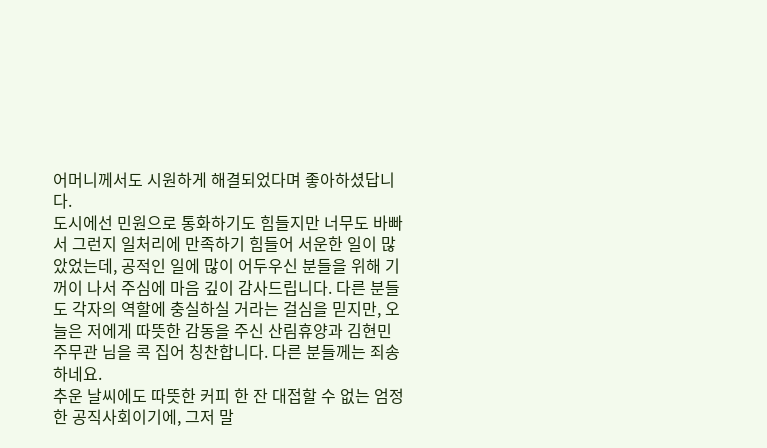어머니께서도 시원하게 해결되었다며 좋아하셨답니다.
도시에선 민원으로 통화하기도 힘들지만 너무도 바빠서 그런지 일처리에 만족하기 힘들어 서운한 일이 많았었는데, 공적인 일에 많이 어두우신 분들을 위해 기꺼이 나서 주심에 마음 깊이 감사드립니다. 다른 분들도 각자의 역할에 충실하실 거라는 걸심을 믿지만, 오늘은 저에게 따뜻한 감동을 주신 산림휴양과 김현민 주무관 님을 콕 집어 칭찬합니다. 다른 분들께는 죄송하네요.
추운 날씨에도 따뜻한 커피 한 잔 대접할 수 없는 엄정한 공직사회이기에, 그저 말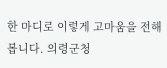한 마디로 이렇게 고마움을 전해 봅니다. 의령군청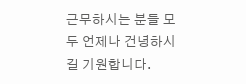근무하시는 분들 모두 언제나 건녕하시길 기원합니다.